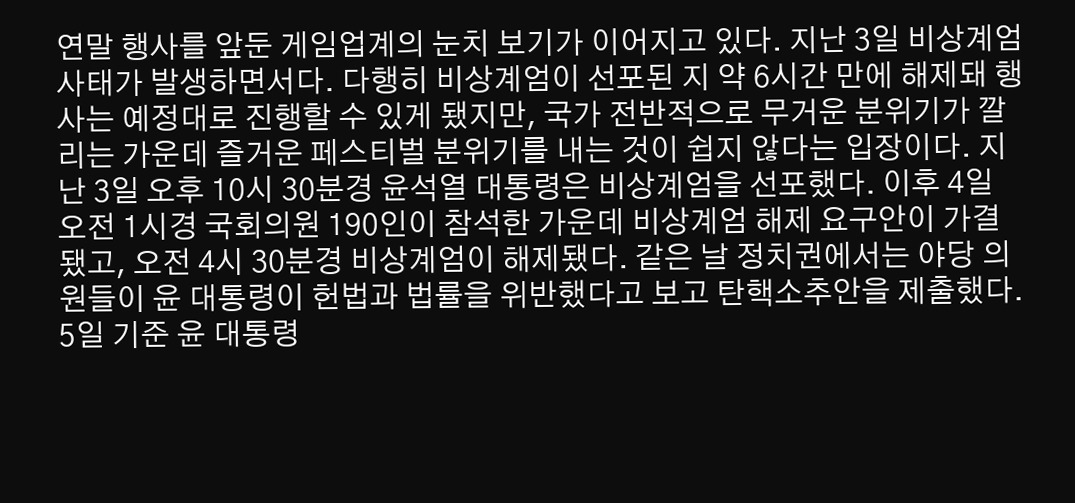연말 행사를 앞둔 게임업계의 눈치 보기가 이어지고 있다. 지난 3일 비상계엄 사태가 발생하면서다. 다행히 비상계엄이 선포된 지 약 6시간 만에 해제돼 행사는 예정대로 진행할 수 있게 됐지만, 국가 전반적으로 무거운 분위기가 깔리는 가운데 즐거운 페스티벌 분위기를 내는 것이 쉽지 않다는 입장이다. 지난 3일 오후 10시 30분경 윤석열 대통령은 비상계엄을 선포했다. 이후 4일 오전 1시경 국회의원 190인이 참석한 가운데 비상계엄 해제 요구안이 가결됐고, 오전 4시 30분경 비상계엄이 해제됐다. 같은 날 정치권에서는 야당 의원들이 윤 대통령이 헌법과 법률을 위반했다고 보고 탄핵소추안을 제출했다. 5일 기준 윤 대통령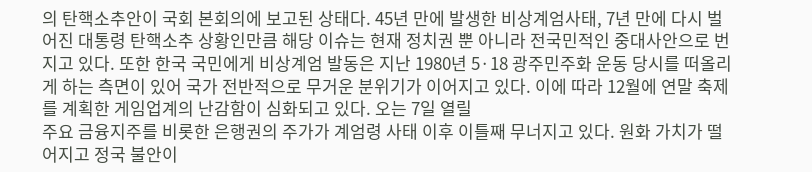의 탄핵소추안이 국회 본회의에 보고된 상태다. 45년 만에 발생한 비상계엄사태, 7년 만에 다시 벌어진 대통령 탄핵소추 상황인만큼 해당 이슈는 현재 정치권 뿐 아니라 전국민적인 중대사안으로 번지고 있다. 또한 한국 국민에게 비상계엄 발동은 지난 1980년 5·18 광주민주화 운동 당시를 떠올리게 하는 측면이 있어 국가 전반적으로 무거운 분위기가 이어지고 있다. 이에 따라 12월에 연말 축제를 계획한 게임업계의 난감함이 심화되고 있다. 오는 7일 열릴
주요 금융지주를 비롯한 은행권의 주가가 계엄령 사태 이후 이틀째 무너지고 있다. 원화 가치가 떨어지고 정국 불안이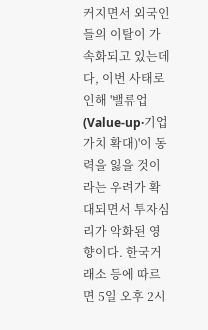커지면서 외국인들의 이탈이 가속화되고 있는데다, 이번 사태로 인해 '밸류업(Value-up·기업가치 확대)'이 동력을 잃을 것이라는 우려가 확대되면서 투자심리가 악화된 영향이다. 한국거래소 등에 따르면 5일 오후 2시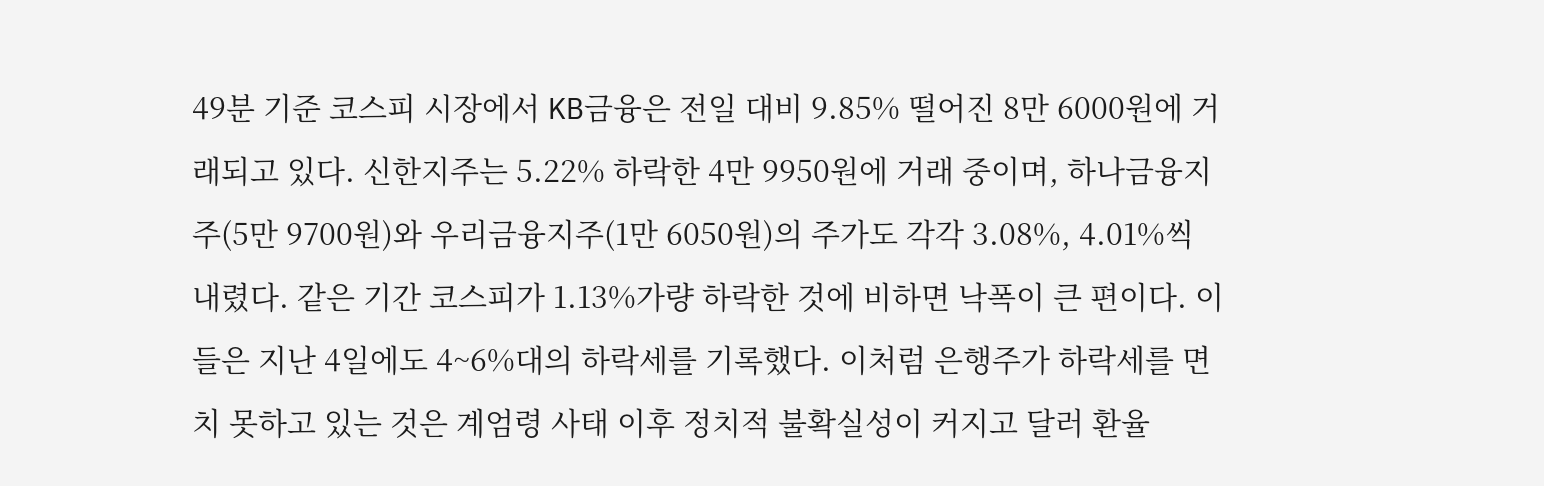49분 기준 코스피 시장에서 KB금융은 전일 대비 9.85% 떨어진 8만 6000원에 거래되고 있다. 신한지주는 5.22% 하락한 4만 9950원에 거래 중이며, 하나금융지주(5만 9700원)와 우리금융지주(1만 6050원)의 주가도 각각 3.08%, 4.01%씩 내렸다. 같은 기간 코스피가 1.13%가량 하락한 것에 비하면 낙폭이 큰 편이다. 이들은 지난 4일에도 4~6%대의 하락세를 기록했다. 이처럼 은행주가 하락세를 면치 못하고 있는 것은 계엄령 사태 이후 정치적 불확실성이 커지고 달러 환율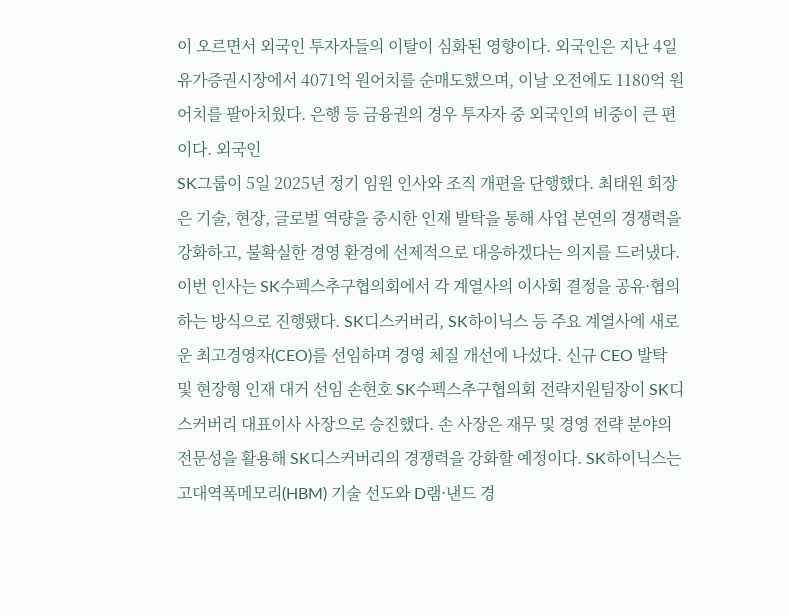이 오르면서 외국인 투자자들의 이탈이 심화된 영향이다. 외국인은 지난 4일 유가증권시장에서 4071억 원어치를 순매도했으며, 이날 오전에도 1180억 원어치를 팔아치웠다. 은행 등 금융권의 경우 투자자 중 외국인의 비중이 큰 편이다. 외국인
SK그룹이 5일 2025년 정기 임원 인사와 조직 개편을 단행했다. 최태원 회장은 기술, 현장, 글로벌 역량을 중시한 인재 발탁을 통해 사업 본연의 경쟁력을 강화하고, 불확실한 경영 환경에 선제적으로 대응하겠다는 의지를 드러냈다. 이번 인사는 SK수펙스추구협의회에서 각 계열사의 이사회 결정을 공유·협의하는 방식으로 진행됐다. SK디스커버리, SK하이닉스 등 주요 계열사에 새로운 최고경영자(CEO)를 선임하며 경영 체질 개선에 나섰다. 신규 CEO 발탁 및 현장형 인재 대거 선임 손현호 SK수펙스추구협의회 전략지원팀장이 SK디스커버리 대표이사 사장으로 승진했다. 손 사장은 재무 및 경영 전략 분야의 전문성을 활용해 SK디스커버리의 경쟁력을 강화할 예정이다. SK하이닉스는 고대역폭메모리(HBM) 기술 선도와 D램·낸드 경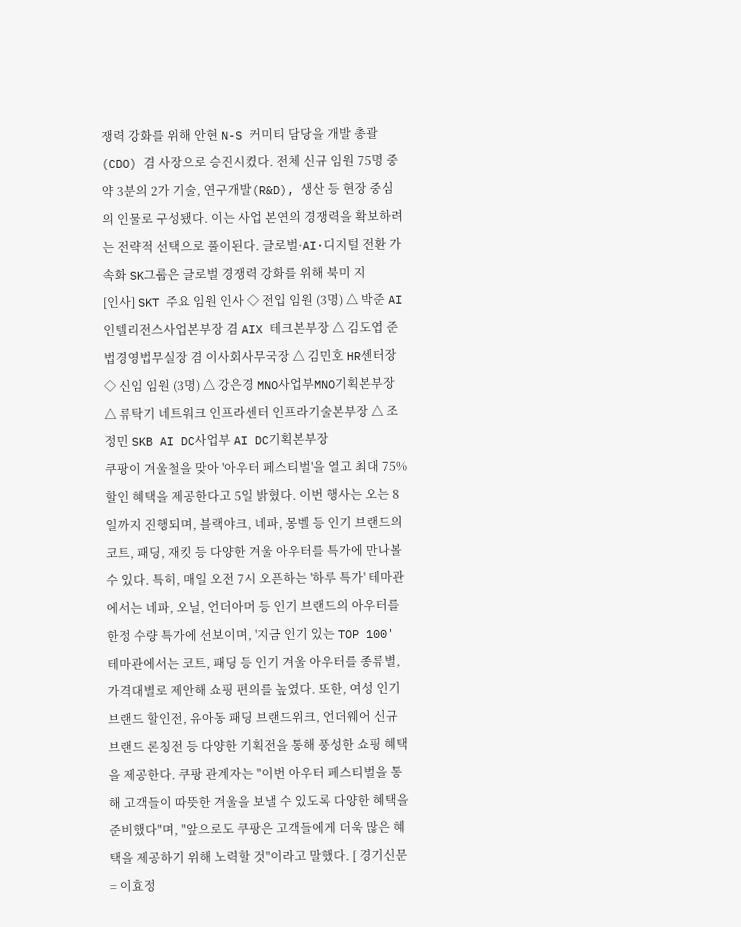쟁력 강화를 위해 안현 N-S 커미티 담당을 개발 총괄(CDO) 겸 사장으로 승진시켰다. 전체 신규 임원 75명 중 약 3분의 2가 기술, 연구개발(R&D), 생산 등 현장 중심의 인물로 구성됐다. 이는 사업 본연의 경쟁력을 확보하려는 전략적 선택으로 풀이된다. 글로벌·AI·디지털 전환 가속화 SK그룹은 글로벌 경쟁력 강화를 위해 북미 지
[인사] SKT 주요 임원 인사 ◇ 전입 임원 (3명) △ 박준 AI 인텔리전스사업본부장 겸 AIX 테크본부장 △ 김도엽 준법경영법무실장 겸 이사회사무국장 △ 김민호 HR센터장 ◇ 신임 임원 (3명) △ 강은경 MNO사업부MNO기획본부장 △ 류탁기 네트워크 인프라센터 인프라기술본부장 △ 조정민 SKB AI DC사업부 AI DC기획본부장
쿠팡이 겨울철을 맞아 '아우터 페스티벌'을 열고 최대 75% 할인 혜택을 제공한다고 5일 밝혔다. 이번 행사는 오는 8일까지 진행되며, 블랙야크, 네파, 몽벨 등 인기 브랜드의 코트, 패딩, 재킷 등 다양한 겨울 아우터를 특가에 만나볼 수 있다. 특히, 매일 오전 7시 오픈하는 '하루 특가' 테마관에서는 네파, 오닐, 언더아머 등 인기 브랜드의 아우터를 한정 수량 특가에 선보이며, '지금 인기 있는 TOP 100' 테마관에서는 코트, 패딩 등 인기 겨울 아우터를 종류별, 가격대별로 제안해 쇼핑 편의를 높였다. 또한, 여성 인기 브랜드 할인전, 유아동 패딩 브랜드위크, 언더웨어 신규 브랜드 론칭전 등 다양한 기획전을 통해 풍성한 쇼핑 혜택을 제공한다. 쿠팡 관계자는 "이번 아우터 페스티벌을 통해 고객들이 따뜻한 겨울을 보낼 수 있도록 다양한 혜택을 준비했다"며, "앞으로도 쿠팡은 고객들에게 더욱 많은 혜택을 제공하기 위해 노력할 것"이라고 말했다. [ 경기신문 = 이효정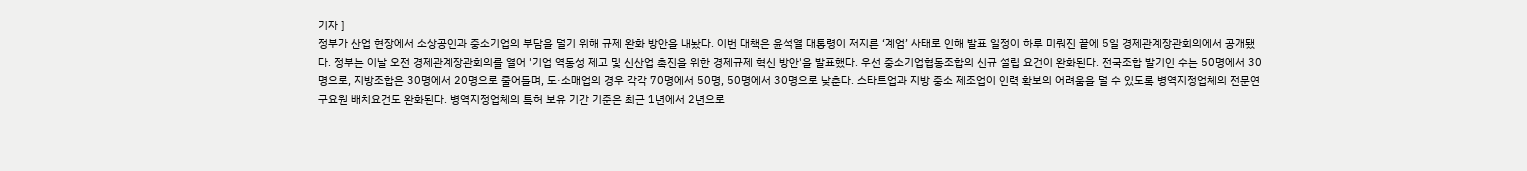기자 ]
정부가 산업 현장에서 소상공인과 중소기업의 부담을 덜기 위해 규제 완화 방안을 내놨다. 이번 대책은 윤석열 대통령이 저지른 ‘계엄’ 사태로 인해 발표 일정이 하루 미뤄진 끝에 5일 경제관계장관회의에서 공개됐다. 정부는 이날 오전 경제관계장관회의를 열어 '기업 역동성 제고 및 신산업 촉진을 위한 경제규제 혁신 방안'을 발표했다. 우선 중소기업협동조합의 신규 설립 요건이 완화된다. 전국조합 발기인 수는 50명에서 30명으로, 지방조합은 30명에서 20명으로 줄어들며, 도·소매업의 경우 각각 70명에서 50명, 50명에서 30명으로 낮춘다. 스타트업과 지방 중소 제조업이 인력 확보의 어려움을 덜 수 있도록 병역지정업체의 전문연구요원 배치요건도 완화된다. 병역지정업체의 특허 보유 기간 기준은 최근 1년에서 2년으로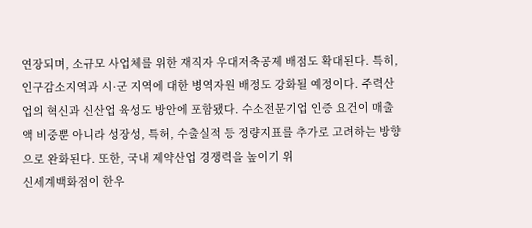연장되며, 소규모 사업체를 위한 재직자 우대저축공제 배점도 확대된다. 특히, 인구감소지역과 시·군 지역에 대한 병역자원 배정도 강화될 예정이다. 주력산업의 혁신과 신산업 육성도 방안에 포함됐다. 수소전문기업 인증 요건이 매출액 비중뿐 아니라 성장성, 특허, 수출실적 등 정량지표를 추가로 고려하는 방향으로 완화된다. 또한, 국내 제약산업 경쟁력을 높이기 위
신세계백화점이 한우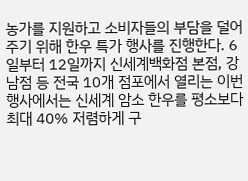농가를 지원하고 소비자들의 부담을 덜어주기 위해 한우 특가 행사를 진행한다. 6일부터 12일까지 신세계백화점 본점, 강남점 등 전국 10개 점포에서 열리는 이번 행사에서는 신세계 암소 한우를 평소보다 최대 40% 저렴하게 구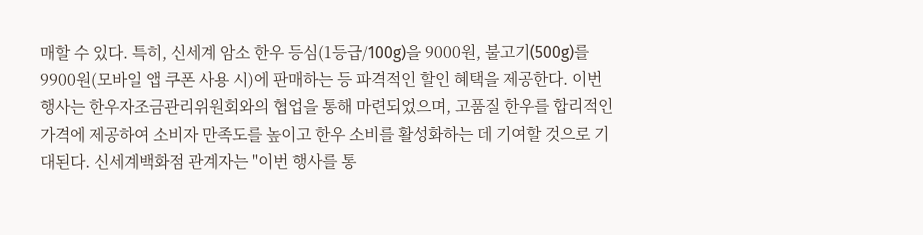매할 수 있다. 특히, 신세계 암소 한우 등심(1등급/100g)을 9000원, 불고기(500g)를 9900원(모바일 앱 쿠폰 사용 시)에 판매하는 등 파격적인 할인 혜택을 제공한다. 이번 행사는 한우자조금관리위원회와의 협업을 통해 마련되었으며, 고품질 한우를 합리적인 가격에 제공하여 소비자 만족도를 높이고 한우 소비를 활성화하는 데 기여할 것으로 기대된다. 신세계백화점 관계자는 "이번 행사를 통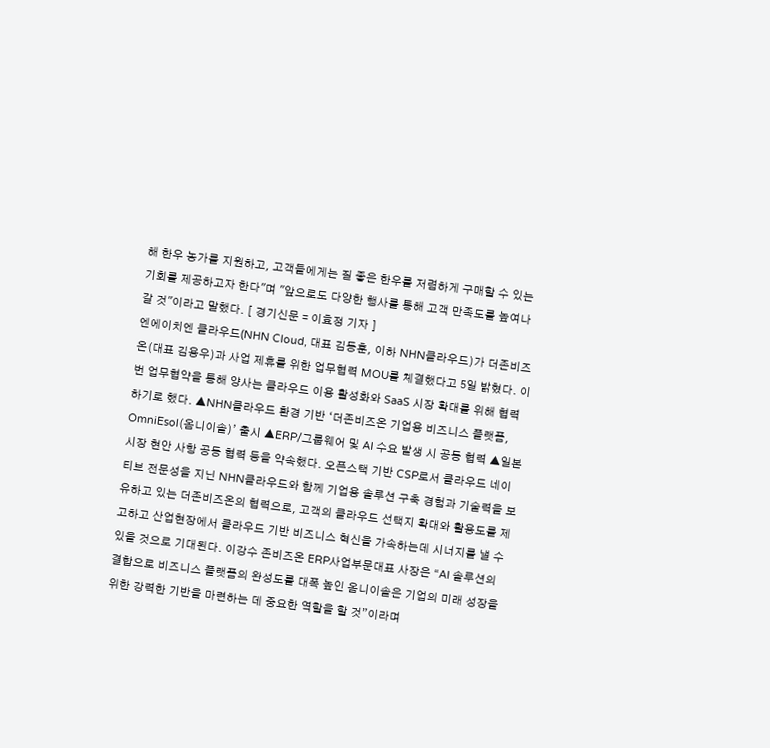해 한우 농가를 지원하고, 고객들에게는 질 좋은 한우를 저렴하게 구매할 수 있는 기회를 제공하고자 한다"며 "앞으로도 다양한 행사를 통해 고객 만족도를 높여나갈 것"이라고 말했다. [ 경기신문 = 이효정 기자 ]
엔에이치엔 클라우드(NHN Cloud, 대표 김동훈, 이하 NHN클라우드)가 더존비즈온(대표 김용우)과 사업 제휴를 위한 업무협력 MOU를 체결했다고 5일 밝혔다. 이번 업무협약을 통해 양사는 클라우드 이용 활성화와 SaaS 시장 확대를 위해 협력하기로 했다. ▲NHN클라우드 환경 기반 ‘더존비즈온 기업용 비즈니스 플랫폼, OmniEsol(옴니이솔)’ 출시 ▲ERP/그룹웨어 및 AI 수요 발생 시 공동 협력 ▲일본 시장 현안 사항 공동 협력 등을 약속했다. 오픈스택 기반 CSP로서 클라우드 네이티브 전문성을 지닌 NHN클라우드와 함께 기업용 솔루션 구축 경험과 기술력을 보유하고 있는 더존비즈온의 협력으로, 고객의 클라우드 선택지 확대와 활용도를 제고하고 산업현장에서 클라우드 기반 비즈니스 혁신을 가속하는데 시너지를 낼 수 있을 것으로 기대된다. 이강수 존비즈온 ERP사업부문대표 사장은 “AI 솔루션의 결합으로 비즈니스 플랫폼의 완성도를 대폭 높인 옴니이솔은 기업의 미래 성장을 위한 강력한 기반을 마련하는 데 중요한 역할을 할 것”이라며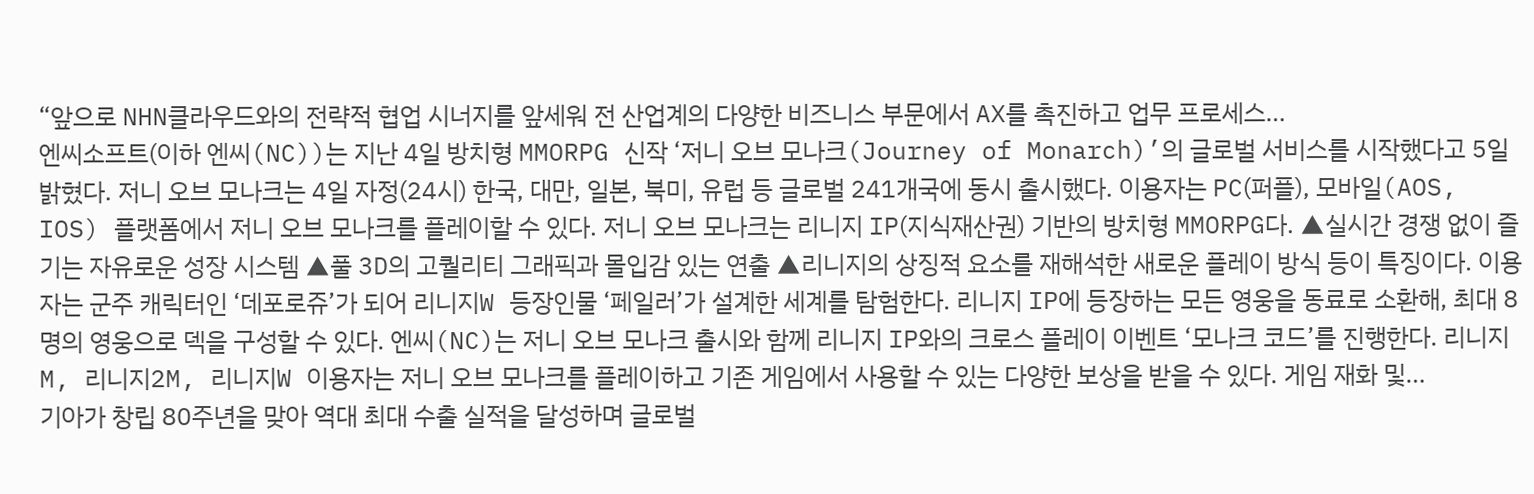“앞으로 NHN클라우드와의 전략적 협업 시너지를 앞세워 전 산업계의 다양한 비즈니스 부문에서 AX를 촉진하고 업무 프로세스…
엔씨소프트(이하 엔씨(NC))는 지난 4일 방치형 MMORPG 신작 ‘저니 오브 모나크(Journey of Monarch)’의 글로벌 서비스를 시작했다고 5일 밝혔다. 저니 오브 모나크는 4일 자정(24시) 한국, 대만, 일본, 북미, 유럽 등 글로벌 241개국에 동시 출시했다. 이용자는 PC(퍼플), 모바일(AOS, IOS) 플랫폼에서 저니 오브 모나크를 플레이할 수 있다. 저니 오브 모나크는 리니지 IP(지식재산권) 기반의 방치형 MMORPG다. ▲실시간 경쟁 없이 즐기는 자유로운 성장 시스템 ▲풀 3D의 고퀄리티 그래픽과 몰입감 있는 연출 ▲리니지의 상징적 요소를 재해석한 새로운 플레이 방식 등이 특징이다. 이용자는 군주 캐릭터인 ‘데포로쥬’가 되어 리니지W 등장인물 ‘페일러’가 설계한 세계를 탐험한다. 리니지 IP에 등장하는 모든 영웅을 동료로 소환해, 최대 8명의 영웅으로 덱을 구성할 수 있다. 엔씨(NC)는 저니 오브 모나크 출시와 함께 리니지 IP와의 크로스 플레이 이벤트 ‘모나크 코드’를 진행한다. 리니지M, 리니지2M, 리니지W 이용자는 저니 오브 모나크를 플레이하고 기존 게임에서 사용할 수 있는 다양한 보상을 받을 수 있다. 게임 재화 및…
기아가 창립 80주년을 맞아 역대 최대 수출 실적을 달성하며 글로벌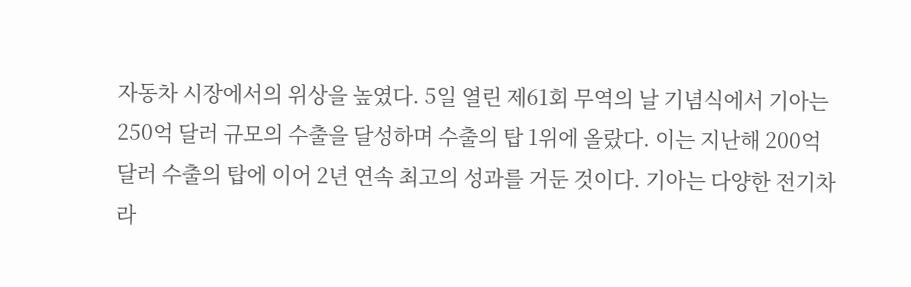자동차 시장에서의 위상을 높였다. 5일 열린 제61회 무역의 날 기념식에서 기아는 250억 달러 규모의 수출을 달성하며 수출의 탑 1위에 올랐다. 이는 지난해 200억 달러 수출의 탑에 이어 2년 연속 최고의 성과를 거둔 것이다. 기아는 다양한 전기차 라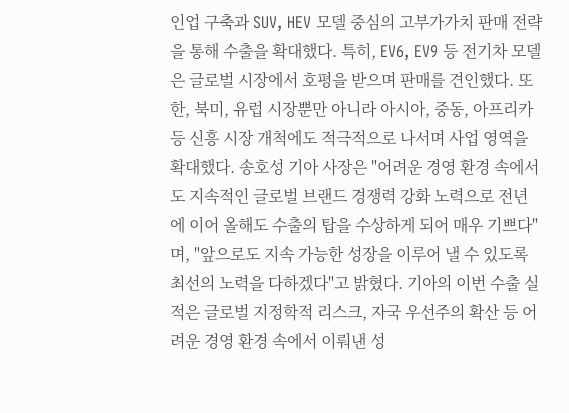인업 구축과 SUV, HEV 모델 중심의 고부가가치 판매 전략을 통해 수출을 확대했다. 특히, EV6, EV9 등 전기차 모델은 글로벌 시장에서 호평을 받으며 판매를 견인했다. 또한, 북미, 유럽 시장뿐만 아니라 아시아, 중동, 아프리카 등 신흥 시장 개척에도 적극적으로 나서며 사업 영역을 확대했다. 송호성 기아 사장은 "어려운 경영 환경 속에서도 지속적인 글로벌 브랜드 경쟁력 강화 노력으로 전년에 이어 올해도 수출의 탑을 수상하게 되어 매우 기쁘다"며, "앞으로도 지속 가능한 성장을 이루어 낼 수 있도록 최선의 노력을 다하겠다"고 밝혔다. 기아의 이번 수출 실적은 글로벌 지정학적 리스크, 자국 우선주의 확산 등 어려운 경영 환경 속에서 이뤄낸 성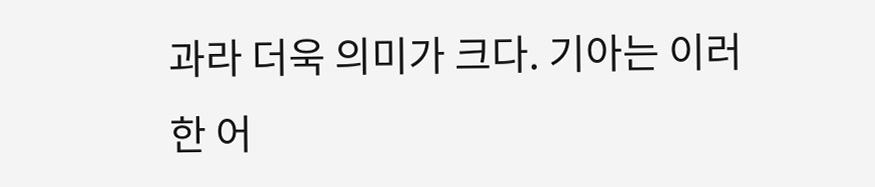과라 더욱 의미가 크다. 기아는 이러한 어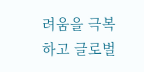려움을 극복하고 글로벌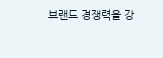브랜드 경쟁력을 강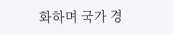화하며 국가 경